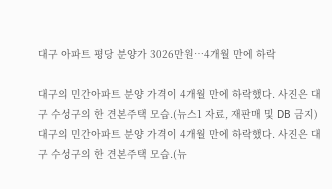대구 아파트 평당 분양가 3026만원…4개월 만에 하락

대구의 민간아파트 분양 가격이 4개월 만에 하락했다. 사진은 대구 수성구의 한 견본주택 모습.(뉴스1 자료, 재판매 및 DB 금지)
대구의 민간아파트 분양 가격이 4개월 만에 하락했다. 사진은 대구 수성구의 한 견본주택 모습.(뉴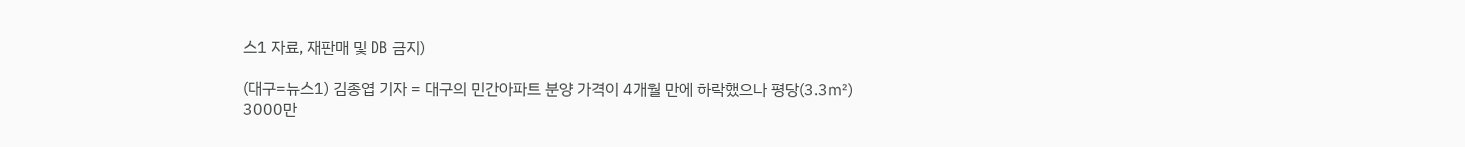스1 자료, 재판매 및 DB 금지)

(대구=뉴스1) 김종엽 기자 = 대구의 민간아파트 분양 가격이 4개월 만에 하락했으나 평당(3.3㎡) 3000만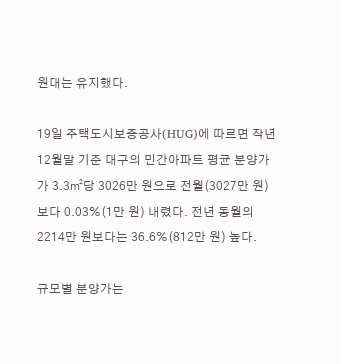원대는 유지했다.

19일 주택도시보증공사(HUG)에 따르면 작년 12월말 기준 대구의 민간아파트 평균 분양가가 3.3㎡당 3026만 원으로 전월(3027만 원)보다 0.03%(1만 원) 내렸다. 전년 동월의 2214만 원보다는 36.6%(812만 원) 높다.

규모별 분양가는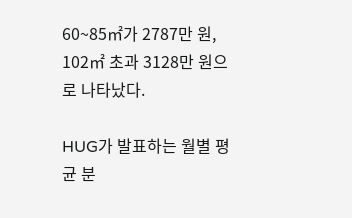60~85㎡가 2787만 원, 102㎡ 초과 3128만 원으로 나타났다.

HUG가 발표하는 월별 평균 분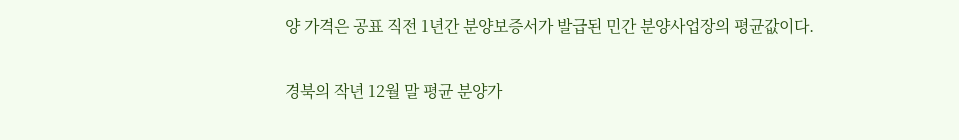양 가격은 공표 직전 1년간 분양보증서가 발급된 민간 분양사업장의 평균값이다.

경북의 작년 12월 말 평균 분양가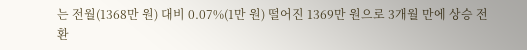는 전월(1368만 원) 대비 0.07%(1만 원) 떨어진 1369만 원으로 3개월 만에 상승 전환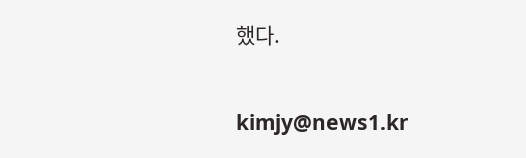했다.

kimjy@news1.kr